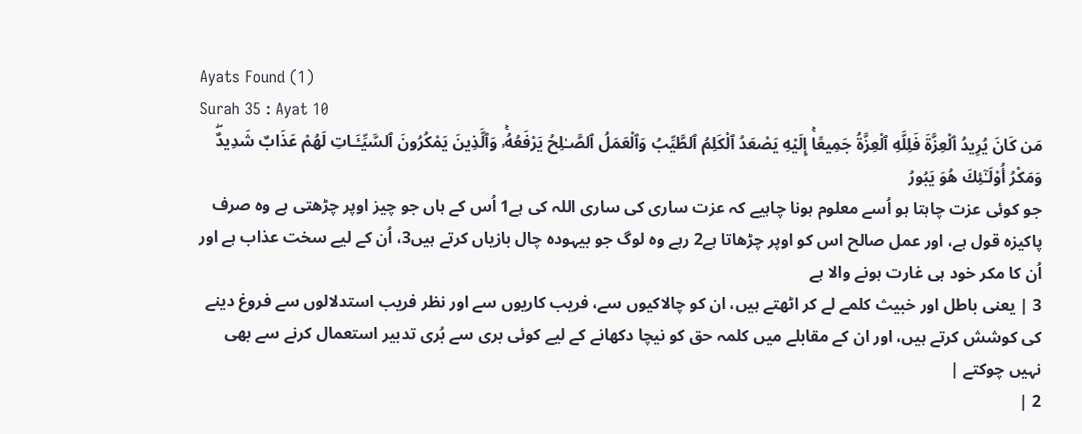Ayats Found (1)
Surah 35 : Ayat 10
مَن كَانَ يُرِيدُ ٱلْعِزَّةَ فَلِلَّهِ ٱلْعِزَّةُ جَمِيعًاۚ إِلَيْهِ يَصْعَدُ ٱلْكَلِمُ ٱلطَّيِّبُ وَٱلْعَمَلُ ٱلصَّـٰلِحُ يَرْفَعُهُۚۥ وَٱلَّذِينَ يَمْكُرُونَ ٱلسَّيِّـَٔـاتِ لَهُمْ عَذَابٌ شَدِيدٌۖ وَمَكْرُ أُوْلَـٰٓئِكَ هُوَ يَبُورُ
جو کوئی عزت چاہتا ہو اُسے معلوم ہونا چاہیے کہ عزت ساری کی ساری اللہ کی ہے1 اُس کے ہاں جو چیز اوپر چڑھتی ہے وہ صرف پاکیزہ قول ہے، اور عمل صالح اس کو اوپر چڑھاتا ہے2 رہے وہ لوگ جو بیہودہ چال بازیاں کرتے ہیں3، اُن کے لیے سخت عذاب ہے اور اُن کا مکر خود ہی غارت ہونے والا ہے
3 | یعنی باطل اور خبیث کلمے لے کر اٹھتے ہیں، ان کو چالاکیوں سے، فریب کاریوں سے اور نظر فریب استدلالوں سے فروغ دینے کی کوشش کرتے ہیں، اور ان کے مقابلے میں کلمہ حق کو نیچا دکھانے کے لیے کوئی بری سے بُری تدبیر استعمال کرنے سے بھی نہیں چوکتے |
2 |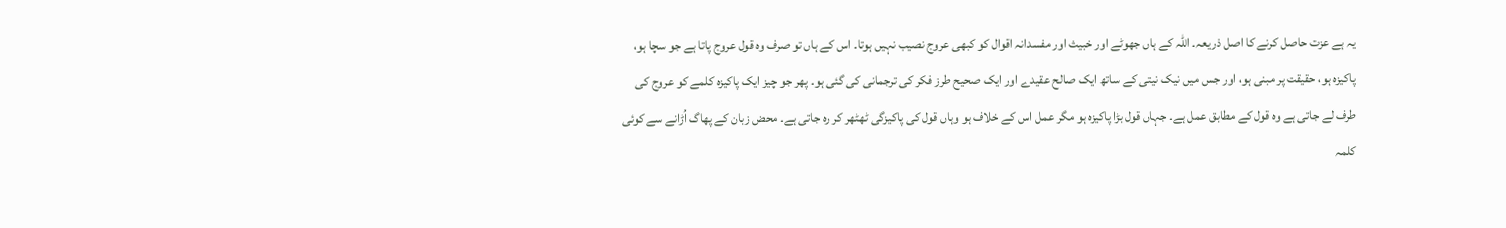یہ ہے عزت حاصل کرنے کا اصل ذریعہ۔ اللہ کے ہاں جھوٹے اور خبیث اور مفسدانہ اقوال کو کبھی عروج نصیب نہیں ہوتا۔ اس کے ہاں تو صرف وہ قول عروج پاتا ہے جو سچا ہو، پاکیزہ ہو، حقیقت پر مبنی ہو، اور جس میں نیک نیتی کے ساتھ ایک صالح عقیدے اور ایک صحیح طرز فکر کی ترجمانی کی گئی ہو۔ پھر جو چیز ایک پاکیزہ کلمے کو عروج کی طرف لے جاتی ہے وہ قول کے مطابق عمل ہے۔ جہاں قول بڑا پاکیزہ ہو مگر عمل اس کے خلاف ہو وہاں قول کی پاکیزگی ٹھٹھر کر رہ جاتی ہے۔ محض زبان کے پھاگ اُڑانے سے کوئی کلمہ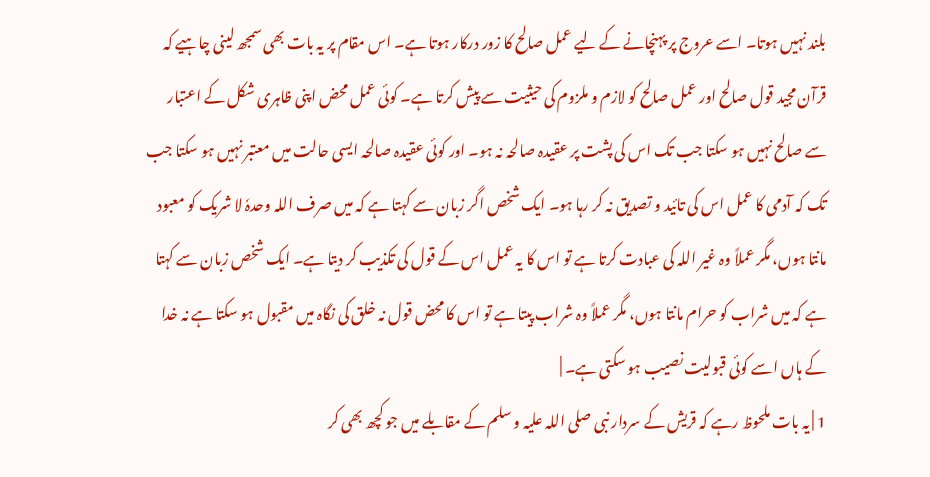بلند نہیں ہوتا۔ اسے عروج پر پہنچانے کے لیے عمل صالح کا زور درکار ہوتا ہے۔ اس مقام پر یہ بات بھی سمجھ لینی چاہیے کہ قرآن مجید قول صالح اور عمل صالح کو لازم و ملزوم کی حیثیت سے پیش کرتا ہے۔ کوئی عمل محض اپنی ظاہری شکل کے اعتبار سے صالح نہیں ہو سکتا جب تک اس کی پشت پر عقیدہ صالحہ نہ ہو۔ اور کوئی عقیدہ صالحہ ایسی حالت میں معتبر نہیں ہو سکتا جب تک کہ آدمی کا عمل اس کی تائید و تصدیق نہ کر رہا ہو۔ ایک شخص اگر زبان سے کہتا ہے کہ میں صرف اللہ وحدہٗ لا شریک کو معبود مانتا ہوں، مگر عملاً وہ غیر اللہ کی عبادت کرتا ہے تو اس کا یہ عمل اس کے قول کی تکذیب کر دیتا ہے۔ ایک شخص زبان سے کہتا ہے کہ میں شراب کو حرام مانتا ہوں، مگر عملاً وہ شراب پیتا ہے تو اس کا محض قول نہ خلق کی نگاہ میں مقبول ہو سکتا ہے نہ خدا کے ہاں اسے کوئی قبولیت نصیب ہو سکتی ہے۔ |
1 | یہ بات ملحوظ رہے کہ قریش کے سردار نبی صلی اللہ علیہ و سلم کے مقابلے میں جو کچھ بھی کر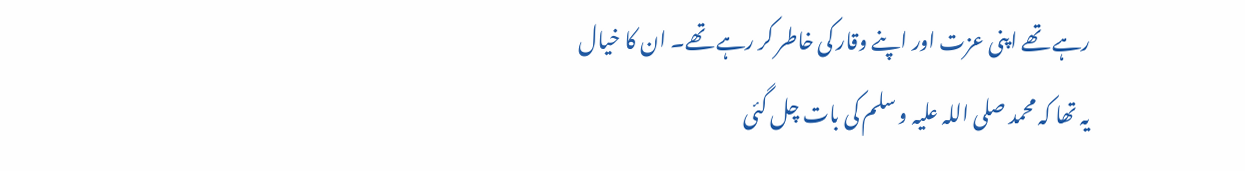رہے تھے اپنی عزت اور اپنے وقار کی خاطر کر رہے تھے۔ ان کا خیال یہ تھا کہ محمد صلی اللہ علیہ و سلم کی بات چل گئی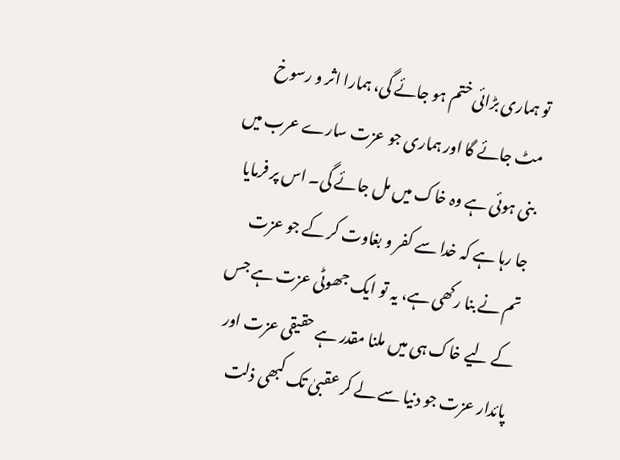تو ہماری بڑائی ختم ہو جائے گی، ہمارا اثر و رسوخ مٹ جائے گا اور ہماری جو عزت سارے عرب میں بنی ہوئی ہے وہ خاک میں مل جائے گی۔ اس پر فرمایا جا رہا ہے کہ خدا سے کفر و بغاوت کر کے جو عزت تم نے بنا رکھی ہے، یہ تو ایک جھوٹی عزت ہے جس کے لیے خاک ہی میں ملنا مقدر ہے حقیقی عزت اور پائدار عزت جو دنیا سے لے کر عقبیٰ تک کبھی ذلت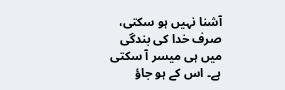آشنا نہیں ہو سکتی، صرف خدا کی بندگی میں ہی میسر آ سکتی ہے۔ اس کے ہو جاؤ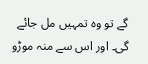گے تو وہ تمہیں مل جائے گی۔ اور اس سے منہ موڑو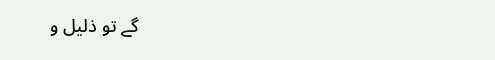گے تو ذلیل و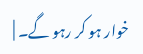خوار ہو کر رہو گے۔ |